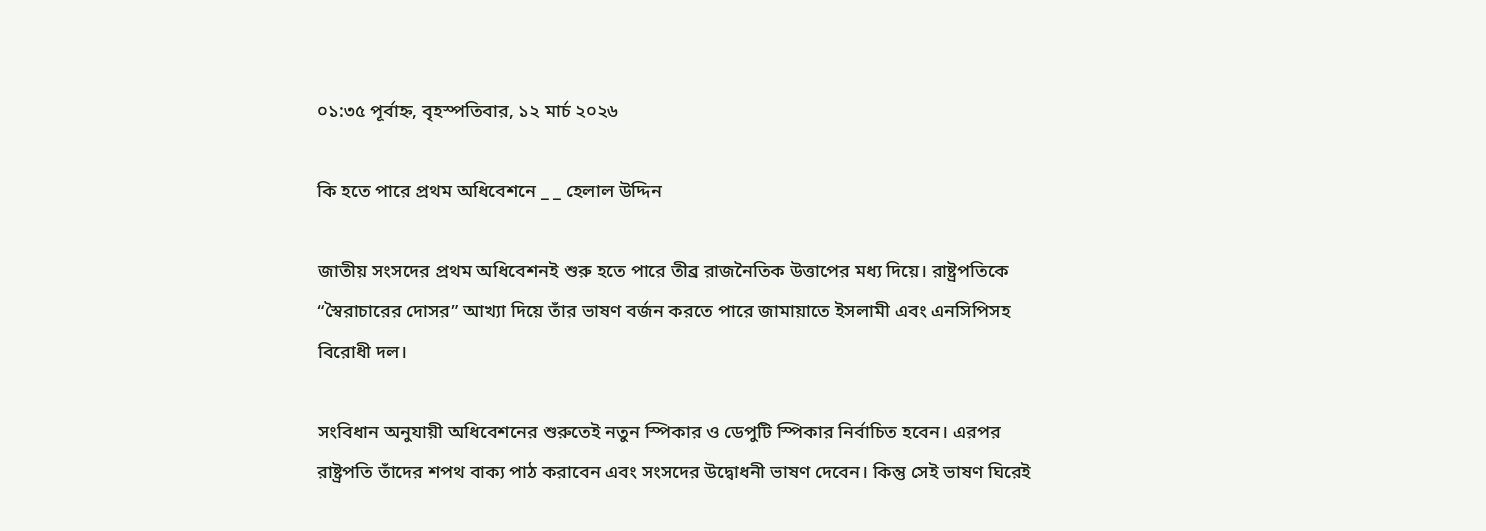০১:৩৫ পূর্বাহ্ন, বৃহস্পতিবার, ১২ মার্চ ২০২৬

কি হ‌তে পা‌রে প্রথম অ‌ধি‌বেশ‌নে _ _ হেলাল উদ্দিন

জাতীয় সংসদের প্রথম অধিবেশনই শুরু হতে পারে তীব্র রাজনৈতিক উত্তাপের মধ্য দিয়ে। রাষ্ট্রপতিকে “স্বৈরাচারের দোসর” আখ্যা দিয়ে তাঁর ভাষণ বর্জন করতে পারে জামায়াতে ইসলামী এবং এনসিপিসহ বিরোধী দল।

সংবিধান অনুযায়ী অধিবেশনের শুরুতেই নতুন স্পিকার ও ডেপুটি স্পিকার নির্বাচিত হবেন। এরপর রাষ্ট্রপতি তাঁদের শপথ বাক্য পাঠ করাবেন এবং সংসদের উদ্বোধনী ভাষণ দেবেন। কিন্তু সেই ভাষণ ঘিরেই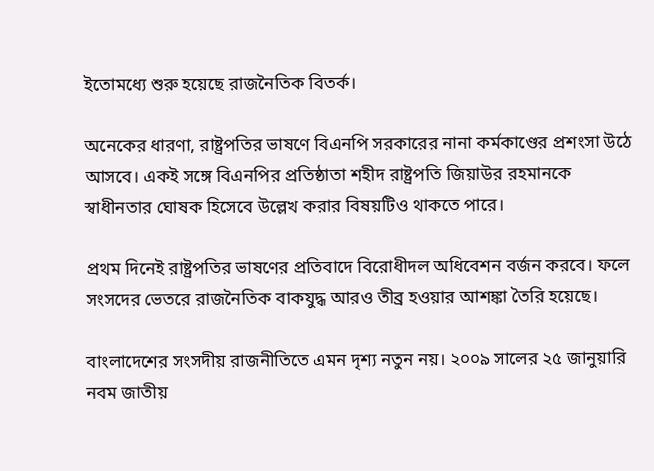ইতোমধ্যে শুরু হয়েছে রাজনৈতিক বিতর্ক।

অনেকের ধারণা, রাষ্ট্রপতির ভাষণে বিএনপি সরকারের নানা কর্মকাণ্ডের প্রশংসা উঠে আসবে। একই সঙ্গে বিএনপির প্রতিষ্ঠাতা শহীদ রাষ্ট্রপতি জিয়াউর রহমানকে স্বাধীনতার ঘোষক হিসেবে উল্লেখ করার বিষয়টিও থাকতে পারে।

প্রথম দিনেই রাষ্ট্রপতির ভাষণের প্রতিবাদে বিরোধীদল অধিবেশন বর্জন করবে। ফলে সংসদের ভেতরে রাজনৈতিক বাকযুদ্ধ আরও তীব্র হওয়ার আশঙ্কা তৈরি হয়েছে।

বাংলাদেশের সংসদীয় রাজনীতিতে এমন দৃশ্য নতুন নয়। ২০০৯ সালের ২৫ জানুয়ারি নবম জাতীয়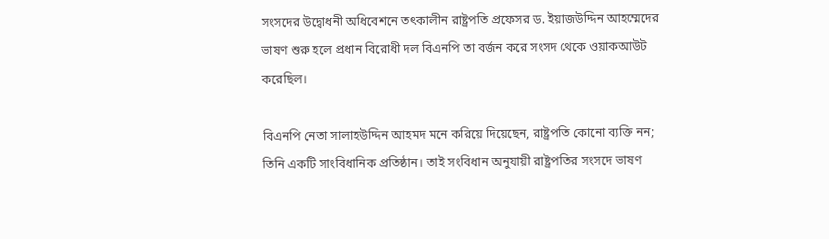সংসদের উদ্বোধনী অধিবেশনে তৎকালীন রাষ্ট্রপতি প্রফেসর ড. ইয়াজউদ্দিন আহম্মেদের ভাষণ শুরু হলে প্রধান বিরোধী দল বিএনপি তা বর্জন করে সংসদ থেকে ওয়াকআউট করেছিল।

বিএনপি নেতা সালাহউদ্দিন আহমদ মনে করিয়ে দিয়েছেন, রাষ্ট্রপতি কোনো ব্যক্তি নন; তিনি একটি সাংবিধানিক প্রতিষ্ঠান। তাই সংবিধান অনুযায়ী রাষ্ট্রপতির সংসদে ভাষণ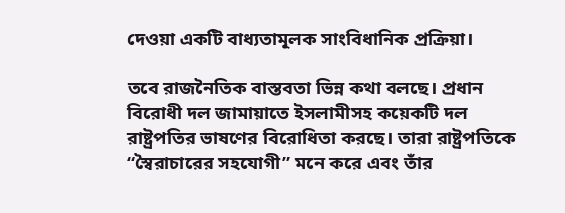দেওয়া একটি বাধ্যতামূলক সাংবিধানিক প্রক্রিয়া।

তবে রাজনৈতিক বাস্তবতা ভিন্ন কথা বলছে। প্রধান বিরোধী দল জামায়াতে ইসলামীসহ কয়েকটি দল রাষ্ট্রপতির ভাষণের বিরোধিতা করছে। তারা রাষ্ট্রপতিকে “স্বৈরাচারের সহযোগী” মনে করে এবং তাঁর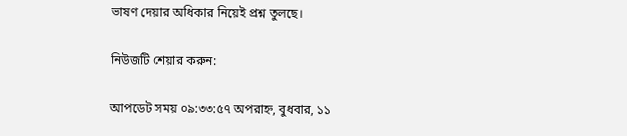ভাষণ দেয়ার অধিকার নিয়েই প্রশ্ন তুলছে।

নিউজটি শেয়ার করুন:

আপডেট সময় ০৯:৩৩:৫৭ অপরাহ্ন, বুধবার, ১১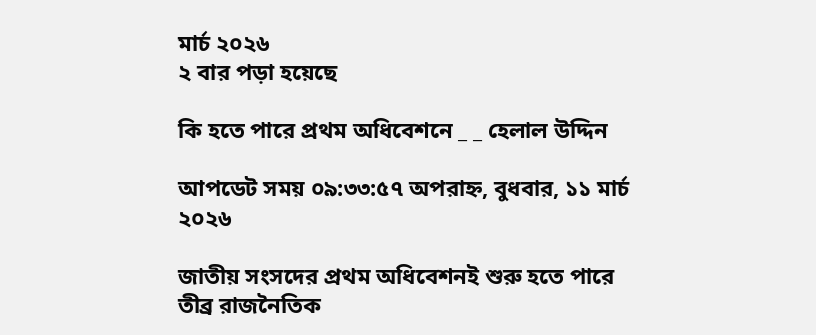মার্চ ২০২৬
২ বার পড়া হয়েছে

কি হ‌তে পা‌রে প্রথম অ‌ধি‌বেশ‌নে _ _ হেলাল উদ্দিন

আপডেট সময় ০৯:৩৩:৫৭ অপরাহ্ন, বুধবার, ১১ মার্চ ২০২৬

জাতীয় সংসদের প্রথম অধিবেশনই শুরু হতে পারে তীব্র রাজনৈতিক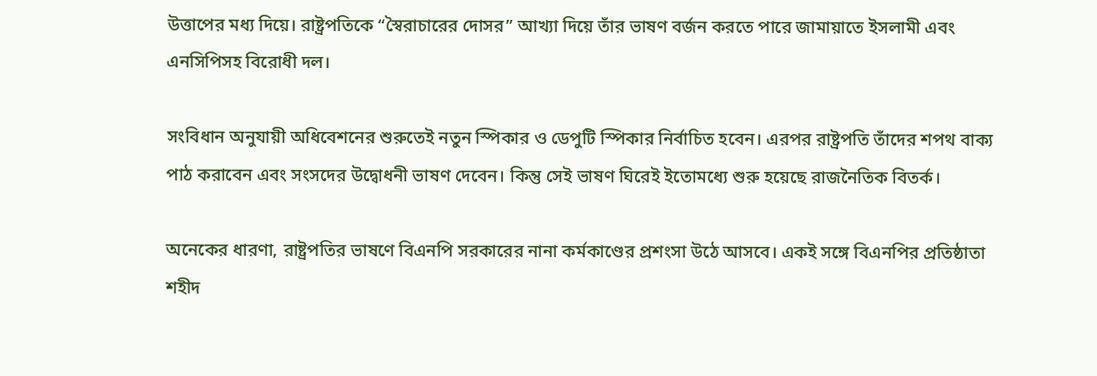উত্তাপের মধ্য দিয়ে। রাষ্ট্রপতিকে “স্বৈরাচারের দোসর” আখ্যা দিয়ে তাঁর ভাষণ বর্জন করতে পারে জামায়াতে ইসলামী এবং এনসিপিসহ বিরোধী দল।

সংবিধান অনুযায়ী অধিবেশনের শুরুতেই নতুন স্পিকার ও ডেপুটি স্পিকার নির্বাচিত হবেন। এরপর রাষ্ট্রপতি তাঁদের শপথ বাক্য পাঠ করাবেন এবং সংসদের উদ্বোধনী ভাষণ দেবেন। কিন্তু সেই ভাষণ ঘিরেই ইতোমধ্যে শুরু হয়েছে রাজনৈতিক বিতর্ক।

অনেকের ধারণা, রাষ্ট্রপতির ভাষণে বিএনপি সরকারের নানা কর্মকাণ্ডের প্রশংসা উঠে আসবে। একই সঙ্গে বিএনপির প্রতিষ্ঠাতা শহীদ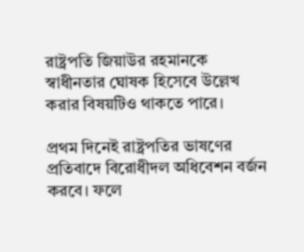রাষ্ট্রপতি জিয়াউর রহমানকে স্বাধীনতার ঘোষক হিসেবে উল্লেখ করার বিষয়টিও থাকতে পারে।

প্রথম দিনেই রাষ্ট্রপতির ভাষণের প্রতিবাদে বিরোধীদল অধিবেশন বর্জন করবে। ফলে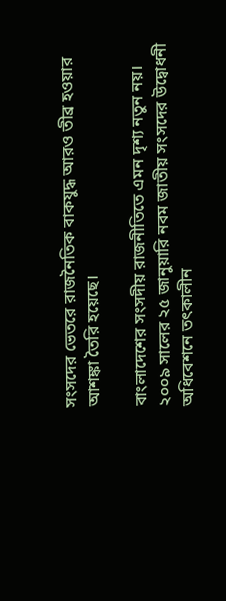সংসদের ভেতরে রাজনৈতিক বাকযুদ্ধ আরও তীব্র হওয়ার আশঙ্কা তৈরি হয়েছে।

বাংলাদেশের সংসদীয় রাজনীতিতে এমন দৃশ্য নতুন নয়। ২০০৯ সালের ২৫ জানুয়ারি নবম জাতীয় সংসদের উদ্বোধনী অধিবেশনে তৎকালীন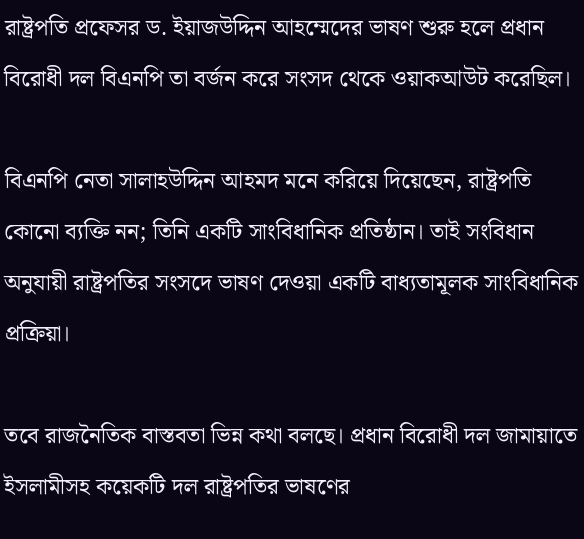রাষ্ট্রপতি প্রফেসর ড. ইয়াজউদ্দিন আহম্মেদের ভাষণ শুরু হলে প্রধান বিরোধী দল বিএনপি তা বর্জন করে সংসদ থেকে ওয়াকআউট করেছিল।

বিএনপি নেতা সালাহউদ্দিন আহমদ মনে করিয়ে দিয়েছেন, রাষ্ট্রপতি কোনো ব্যক্তি নন; তিনি একটি সাংবিধানিক প্রতিষ্ঠান। তাই সংবিধান অনুযায়ী রাষ্ট্রপতির সংসদে ভাষণ দেওয়া একটি বাধ্যতামূলক সাংবিধানিক প্রক্রিয়া।

তবে রাজনৈতিক বাস্তবতা ভিন্ন কথা বলছে। প্রধান বিরোধী দল জামায়াতে ইসলামীসহ কয়েকটি দল রাষ্ট্রপতির ভাষণের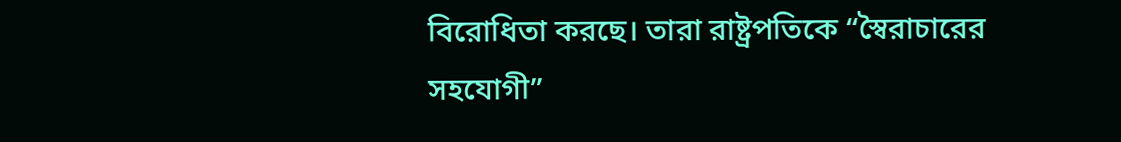বিরোধিতা করছে। তারা রাষ্ট্রপতিকে “স্বৈরাচারের সহযোগী”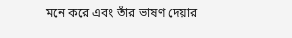মনে করে এবং তাঁর ভাষণ দেয়ার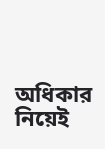অধিকার নিয়েই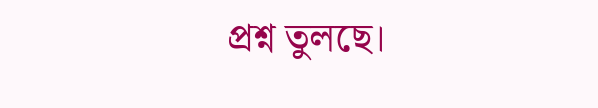প্রশ্ন তুলছে।